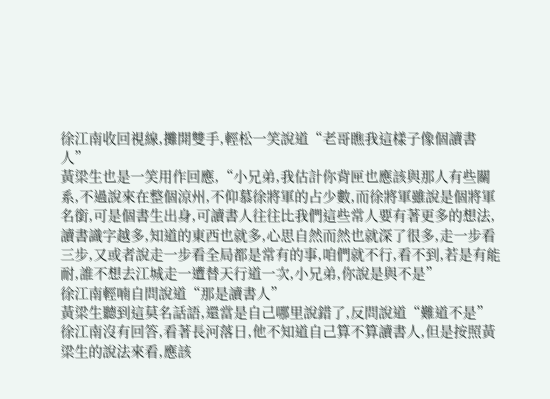徐江南收回視線,攤開雙手,輕松一笑說道“老哥瞧我這樣子像個讀書人”
黃梁生也是一笑用作回應,“小兄弟,我估計你背匣也應該與那人有些關系,不過說來在整個涼州,不仰慕徐將軍的占少數,而徐將軍雖說是個將軍名銜,可是個書生出身,可讀書人往往比我們這些常人要有著更多的想法,讀書識字越多,知道的東西也就多,心思自然而然也就深了很多,走一步看三步,又或者說走一步看全局都是常有的事,咱們就不行,看不到,若是有能耐,誰不想去江城走一遭替天行道一次,小兄弟,你說是與不是”
徐江南輕喃自問說道“那是讀書人”
黃梁生聽到這莫名話語,還當是自己哪里說錯了,反問說道“難道不是”
徐江南沒有回答,看著長河落日,他不知道自己算不算讀書人,但是按照黃梁生的說法來看,應該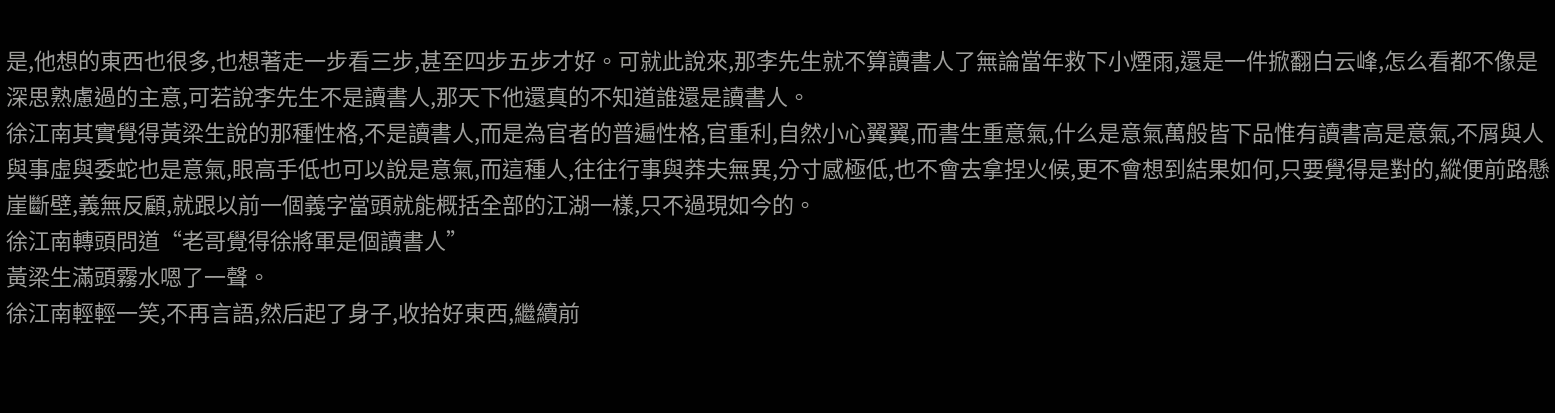是,他想的東西也很多,也想著走一步看三步,甚至四步五步才好。可就此說來,那李先生就不算讀書人了無論當年救下小煙雨,還是一件掀翻白云峰,怎么看都不像是深思熟慮過的主意,可若說李先生不是讀書人,那天下他還真的不知道誰還是讀書人。
徐江南其實覺得黃梁生說的那種性格,不是讀書人,而是為官者的普遍性格,官重利,自然小心翼翼,而書生重意氣,什么是意氣萬般皆下品惟有讀書高是意氣,不屑與人與事虛與委蛇也是意氣,眼高手低也可以說是意氣,而這種人,往往行事與莽夫無異,分寸感極低,也不會去拿捏火候,更不會想到結果如何,只要覺得是對的,縱便前路懸崖斷壁,義無反顧,就跟以前一個義字當頭就能概括全部的江湖一樣,只不過現如今的。
徐江南轉頭問道“老哥覺得徐將軍是個讀書人”
黃梁生滿頭霧水嗯了一聲。
徐江南輕輕一笑,不再言語,然后起了身子,收拾好東西,繼續前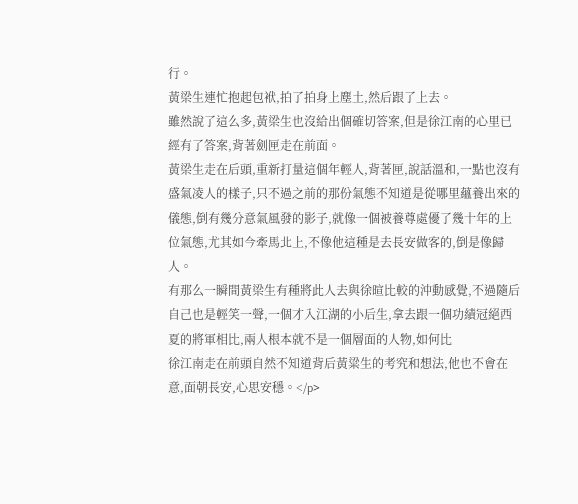行。
黃梁生連忙抱起包袱,拍了拍身上塵土,然后跟了上去。
雖然說了這么多,黃梁生也沒給出個確切答案,但是徐江南的心里已經有了答案,背著劍匣走在前面。
黃梁生走在后頭,重新打量這個年輕人,背著匣,說話溫和,一點也沒有盛氣凌人的樣子,只不過之前的那份氣態不知道是從哪里蘊養出來的儀態,倒有幾分意氣風發的影子,就像一個被養尊處優了幾十年的上位氣態,尤其如今牽馬北上,不像他這種是去長安做客的,倒是像歸人。
有那么一瞬間黃梁生有種將此人去與徐暄比較的沖動感覺,不過隨后自己也是輕笑一聲,一個才入江湖的小后生,拿去跟一個功績冠絕西夏的將軍相比,兩人根本就不是一個層面的人物,如何比
徐江南走在前頭自然不知道背后黃粱生的考究和想法,他也不會在意,面朝長安,心思安穩。</p>